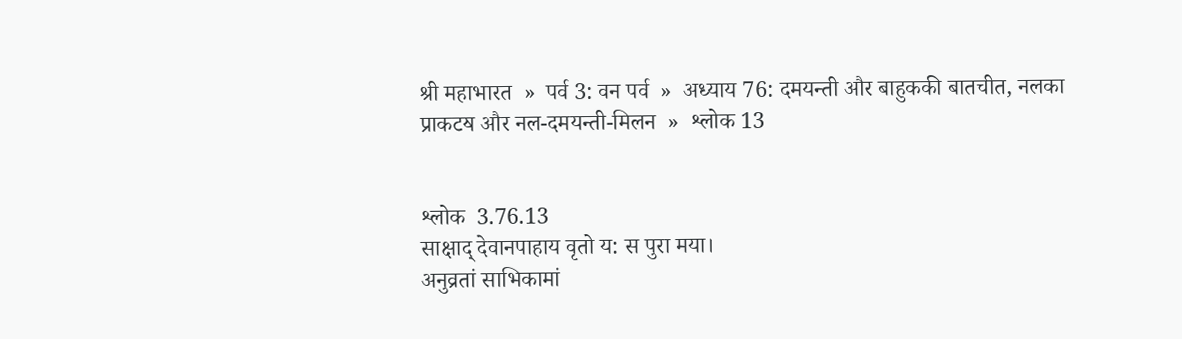श्री महाभारत  »  पर्व 3: वन पर्व  »  अध्याय 76: दमयन्ती और बाहुककी बातचीत, नलका प्राकटॺ और नल-दमयन्ती-मिलन  »  श्लोक 13


श्लोक  3.76.13
साक्षाद् देवानपाहाय वृतो य: स पुरा मया।
अनुव्रतां साभिकामां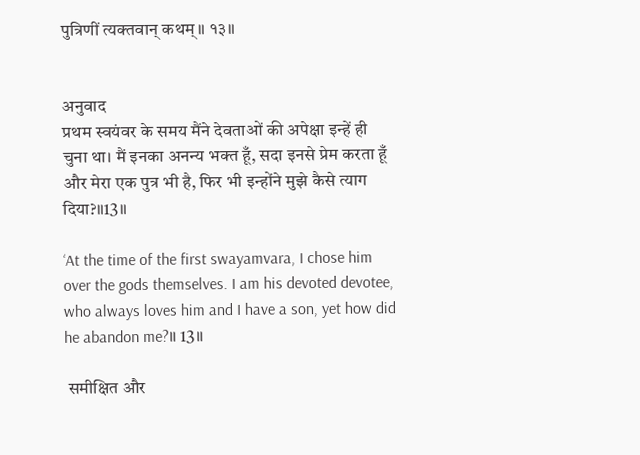पुत्रिणीं त्यक्तवान् कथम्॥ १३॥


अनुवाद
प्रथम स्वयंवर के समय मैंने देवताओं की अपेक्षा इन्हें ही चुना था। मैं इनका अनन्य भक्त हूँ, सदा इनसे प्रेम करता हूँ और मेरा एक पुत्र भी है, फिर भी इन्होंने मुझे कैसे त्याग दिया?॥13॥

‘At the time of the first swayamvara, I chose him over the gods themselves. I am his devoted devotee, who always loves him and I have a son, yet how did he abandon me?॥ 13॥

 समीक्षित और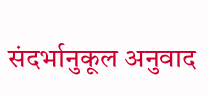संदर्भानुकूल अनुवाद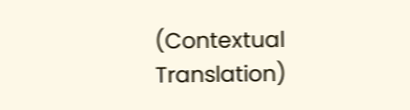(Contextual Translation)